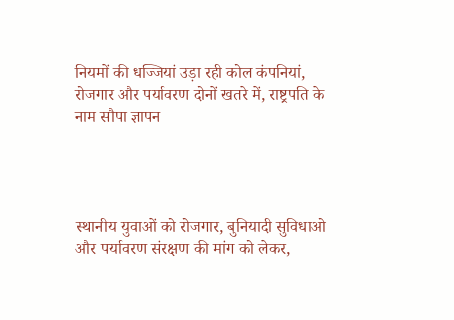नियमों की धज्जियां उड़ा रही कोल कंपनियां, रोजगार और पर्यावरण दोनों खतरे में, राष्ट्रपति के नाम सौपा ज्ञापन




स्थानीय युवाओं को रोजगार, बुनियादी सुविधाओ और पर्यावरण संरक्षण की मांग को लेकर,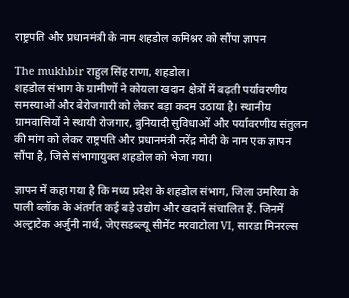राष्ट्रपति और प्रधानमंत्री के नाम शहडोल कमिश्नर को सौंपा ज्ञापन

The mukhbir राहुल सिंह राणा, शहडोल।
शहडोल संभाग के ग्रामीणों ने कोयला खदान क्षेत्रों में बढ़ती पर्यावरणीय समस्याओं और बेरोजगारी को लेकर बड़ा कदम उठाया है। स्थानीय ग्रामवासियों ने स्थायी रोजगार, बुनियादी सुविधाओं और पर्यावरणीय संतुलन की मांग को लेकर राष्ट्रपति और प्रधानमंत्री नरेंद्र मोदी के नाम एक ज्ञापन सौंपा है, जिसे संभागायुक्त शहडोल को भेजा गया।

ज्ञापन में कहा गया है कि मध्य प्रदेश के शहडोल संभाग, जिला उमरिया के पाली ब्लॉक के अंतर्गत कई बड़े उद्योग और खदानें संचालित हैं. जिनमें अल्ट्राटेक अर्जुनी नार्थ, जेएसडब्ल्यू सीमेंट मरवाटोला VI, सारडा मिनरल्स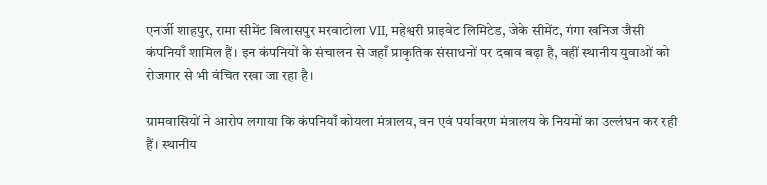एनर्जी शाहपुर, रामा सीमेंट बिलासपुर मरवाटोला VII, महेश्वरी प्राइवेट लिमिटेड, जेके सीमेंट, गंगा खनिज जैसी कंपनियाँ शामिल हैं। इन कंपनियों के संचालन से जहाँ प्राकृतिक संसाधनों पर दबाव बढ़ा है, वहीं स्थानीय युवाओं को रोजगार से भी वंचित रखा जा रहा है।

ग्रामवासियों ने आरोप लगाया कि कंपनियाँ कोयला मंत्रालय, वन एवं पर्यावरण मंत्रालय के नियमों का उल्लंघन कर रही हैं। स्थानीय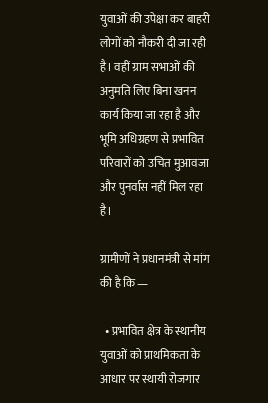युवाओं की उपेक्षा कर बाहरी लोगों को नौकरी दी जा रही है। वहीं ग्राम सभाओं की अनुमति लिए बिना खनन कार्य किया जा रहा है और भूमि अधिग्रहण से प्रभावित परिवारों को उचित मुआवजा और पुनर्वास नहीं मिल रहा है।

ग्रामीणों ने प्रधानमंत्री से मांग की है कि —

  • प्रभावित क्षेत्र के स्थानीय युवाओं को प्राथमिकता के आधार पर स्थायी रोजगार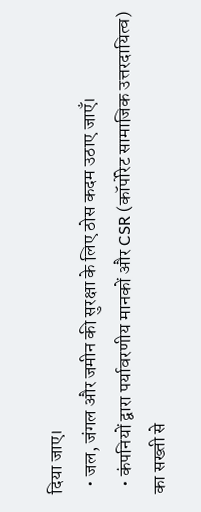दिया जाए।
  • जल, जंगल और जमीन की सुरक्षा के लिए ठोस कदम उठाए जाएँ।
  • कंपनियों द्वारा पर्यावरणीय मानकों और CSR (कॉर्पोरेट सामाजिक उत्तरदायित्व) का सख्ती से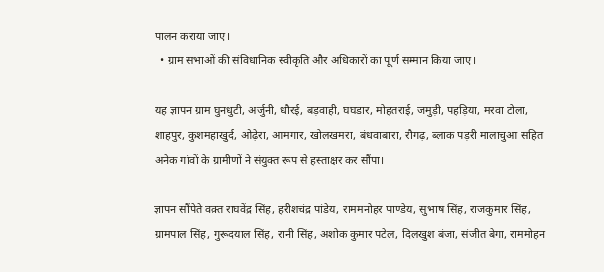पालन कराया जाए।
  • ग्राम सभाओं की संविधानिक स्वीकृति और अधिकारों का पूर्ण सम्मान किया जाए।

यह ज्ञापन ग्राम घुनधुटी, अर्जुनी, धौरई, बड़वाही, घघडार, मोहतराई, जमुड़ी, पहड़िया, मरवा टोला, शाहपुर, कुशमहाखुर्द, ओढ़ेरा, आमगार, खोलखमरा, बंधवाबारा, रौगढ़, ब्लाक पड़री मालाचुआ सहित अनेक गांवों के ग्रामीणों ने संयुक्त रूप से हस्ताक्षर कर सौंपा।

ज्ञापन सौंपेते वक़्त राघवेंद्र सिंह, हरीशचंद्र पांडेय, राममनोहर पाण्डेय, सुभाष सिंह, राजकुमार सिंह, ग्रामपाल सिंह, गुरूदयाल सिंह, रानी सिंह, अशोक कुमार पटेल, दिलखुश बंजा, संजीत बेगा, राममोहन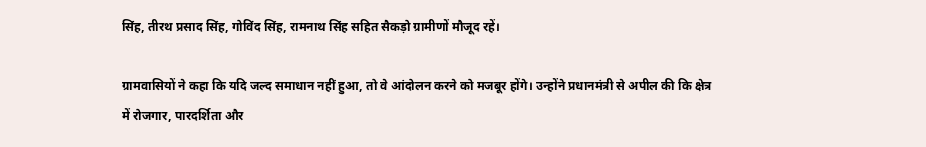सिंह, तीरथ प्रसाद सिंह, गोविंद सिंह, रामनाथ सिंह सहित सैकड़ो ग्रामीणों मौजूद रहें।

ग्रामवासियों ने कहा कि यदि जल्द समाधान नहीं हुआ, तो वे आंदोलन करने को मजबूर होंगे। उन्होंने प्रधानमंत्री से अपील की कि क्षेत्र में रोजगार, पारदर्शिता और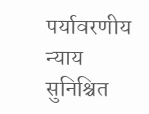पर्यावरणीय न्याय सुनिश्चित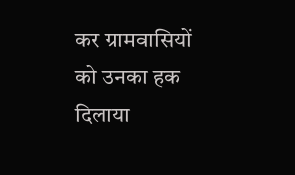कर ग्रामवासियों को उनका हक दिलाया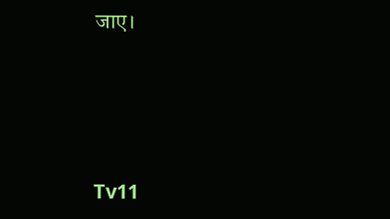जाए।




Tv11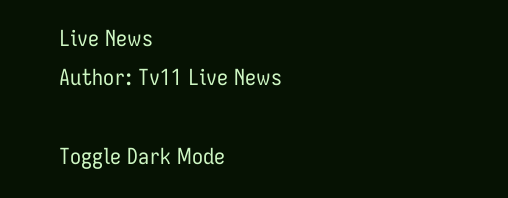Live News
Author: Tv11 Live News

Toggle Dark Mode